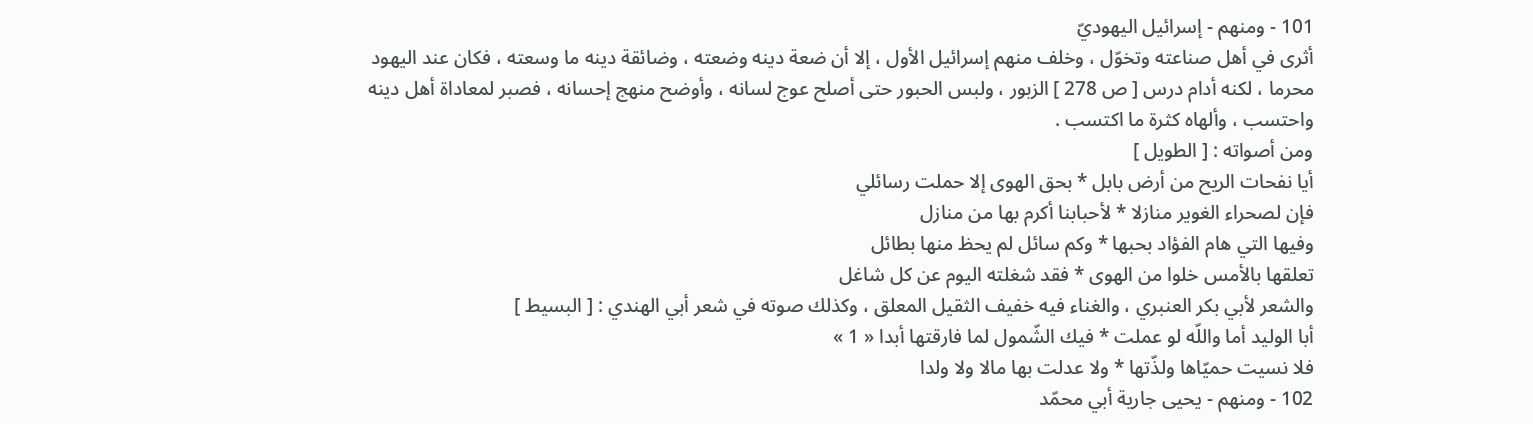101 - ومنهم - إسرائيل اليهوديّ
أثرى في أهل صناعته وتخوّل ، وخلف منهم إسرائيل الأول ، إلا أن ضعة دينه وضعته ، وضائقة دينه ما وسعته ، فكان عند اليهود محرما ، لكنه أدام درس [ ص 278 ] الزبور ، ولبس الحبور حتى أصلح عوج لسانه ، وأوضح منهج إحسانه ، فصبر لمعاداة أهل دينه واحتسب ، وألهاه كثرة ما اكتسب .
ومن أصواته : [ الطويل ]
أيا نفحات الريح من أرض بابل * بحق الهوى إلا حملت رسائلي
فإن لصحراء الغوير منازلا * لأحبابنا أكرم بها من منازل
وفيها التي هام الفؤاد بحبها * وكم سائل لم يحظ منها بطائل
تعلقها بالأمس خلوا من الهوى * فقد شغلته اليوم عن كل شاغل
والشعر لأبي بكر العنبري ، والغناء فيه خفيف الثقيل المعلق ، وكذلك صوته في شعر أبي الهندي : [ البسيط ]
أبا الوليد أما واللّه لو عملت * فيك الشّمول لما فارقتها أبدا « 1 »
فلا نسيت حميّاها ولذّتها * ولا عدلت بها مالا ولا ولدا
102 - ومنهم - يحيى جارية أبي محمّد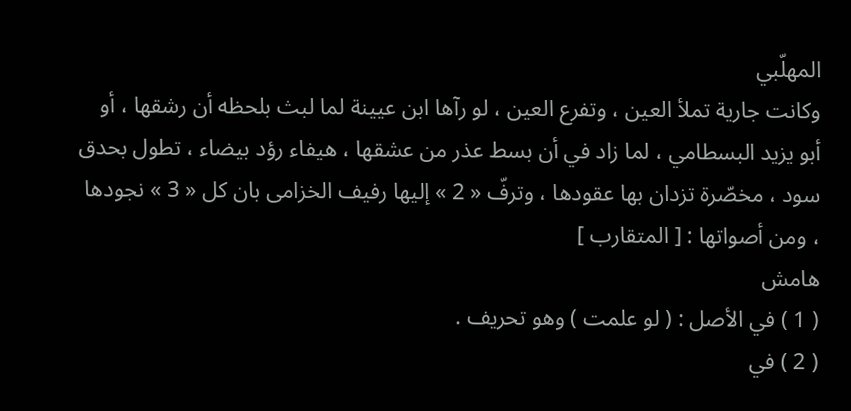المهلّبي
وكانت جارية تملأ العين ، وتفرع العين ، لو رآها ابن عيينة لما لبث بلحظه أن رشقها ، أو أبو يزيد البسطامي ، لما زاد في أن بسط عذر من عشقها ، هيفاء رؤد بيضاء ، تطول بحدق سود ، مخصّرة تزدان بها عقودها ، وترفّ « 2 » إليها رفيف الخزامى بان كل « 3 » نجودها ، ومن أصواتها : [ المتقارب ]
هامش
( 1 ) في الأصل : ( لو علمت ) وهو تحريف .
( 2 ) في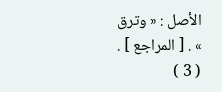الأصل : « وترق » . [ المراجع ] .
( 3 )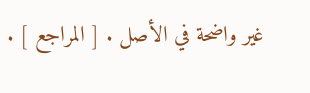غير واضحة في الأصل . [ المراجع ] .